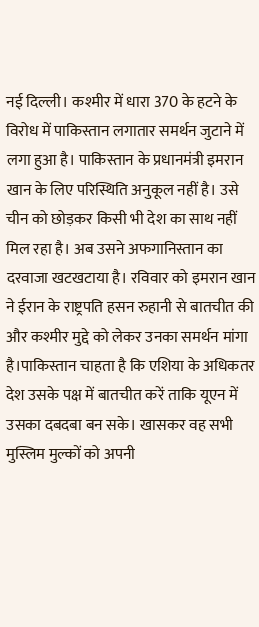नई दिल्ली। कश्मीर में धारा 370 के हटने के विरोध में पाकिस्तान लगातार समर्थन जुटाने में लगा हुआ है। पाकिस्तान के प्रधानमंत्री इमरान खान के लिए परिस्थिति अनुकूल नहीं है। उसे चीन को छोड़कर किसी भी देश का साथ नहीं मिल रहा है। अब उसने अफगानिस्तान का दरवाजा खटखटाया है। रविवार को इमरान खान ने ईरान के राष्ट्रपति हसन रुहानी से बातचीत की और कश्मीर मुद्दे को लेकर उनका समर्थन मांगा है।पाकिस्तान चाहता है कि एशिया के अधिकतर देश उसके पक्ष में बातचीत करें ताकि यूएन में उसका दबदबा बन सके। खासकर वह सभी मुस्लिम मुल्कों को अपनी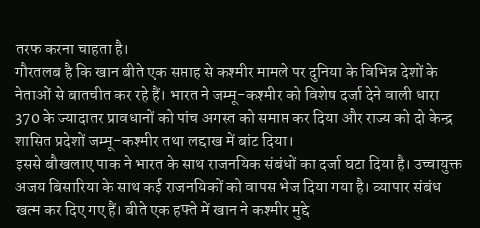तरफ करना चाहता है।
गौरतलब है कि खान बीते एक सप्ताह से कश्मीर मामले पर दुनिया के विभिन्न देशों के नेताओं से बातचीत कर रहे हैं। भारत ने जम्मू-कश्मीर को विशेष दर्जा देने वाली धारा 370 के ज्यादातर प्रावधानों को पांच अगस्त को समाप्त कर दिया और राज्य को दो केन्द्र शासित प्रदेशों जम्मू-कश्मीर तथा लद्दाख में बांट दिया।
इससे बौखलाए पाक ने भारत के साथ राजनयिक संबंधों का दर्जा घटा दिया है। उच्चायुक्त अजय बिसारिया के साथ कई राजनयिकों को वापस भेज दिया गया है। व्यापार संबंध खत्म कर दिए गए हैं। बीते एक हफ्ते में खान ने कश्मीर मुद्दे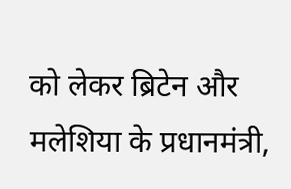को लेकर ब्रिटेन और मलेशिया के प्रधानमंत्री,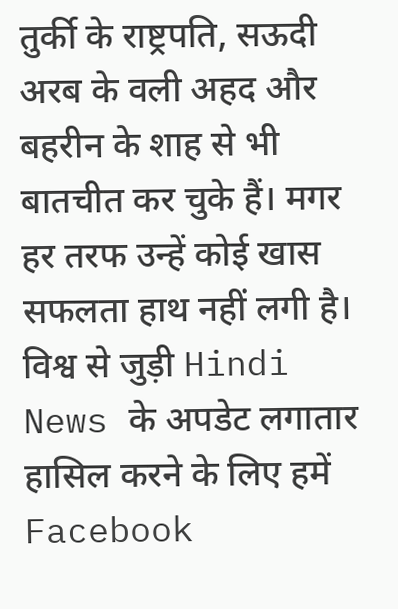तुर्की के राष्ट्रपति, सऊदी अरब के वली अहद और बहरीन के शाह से भी बातचीत कर चुके हैं। मगर हर तरफ उन्हें कोई खास सफलता हाथ नहीं लगी है।
विश्व से जुड़ी Hindi News के अपडेट लगातार हासिल करने के लिए हमें Facebook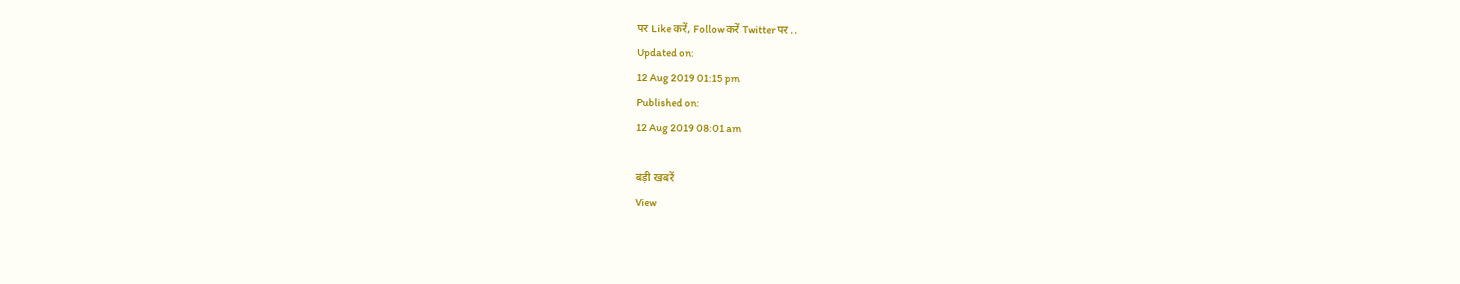पर Like करें, Follow करें Twitter पर ..
Updated on:
12 Aug 2019 01:15 pm
Published on:
12 Aug 2019 08:01 am

बड़ी खबरें
View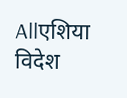Allएशिया
विदेश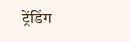ट्रेंडिंग